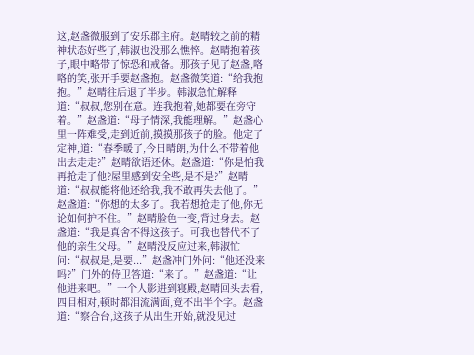这,赵盏微服到了安乐郡主府。赵晴较之前的精神状态好些了,韩淑也没那么憔悴。赵晴抱着孩子,眼中略带了惊恐和戒备。那孩子见了赵盏,咯咯的笑,张开手要赵盏抱。赵盏微笑道:“给我抱抱。”赵晴往后退了半步。韩淑急忙解释道:“叔叔,您别在意。连我抱着,她都要在旁守着。”赵盏道:“母子情深,我能理解。”赵盏心里一阵难受,走到近前,摸摸那孩子的脸。他定了定神,道:“春季暖了,今日晴朗,为什么不带着他出去走走?”赵晴欲语还休。赵盏道:“你是怕我再抢走了他?屋里感到安全些,是不是?”赵晴道:“叔叔能将他还给我,我不敢再失去他了。”赵盏道:“你想的太多了。我若想抢走了他,你无论如何护不住。”赵晴脸色一变,背过身去。赵盏道:“我是真舍不得这孩子。可我也替代不了他的亲生父母。”赵晴没反应过来,韩淑忙问:“叔叔是,是要...”赵盏冲门外问:“他还没来吗?”门外的侍卫答道:“来了。”赵盏道:“让他进来吧。”一个人影进到寝殿,赵晴回头去看,四目相对,顿时都泪流满面,竟不出半个字。赵盏道:“察合台,这孩子从出生开始,就没见过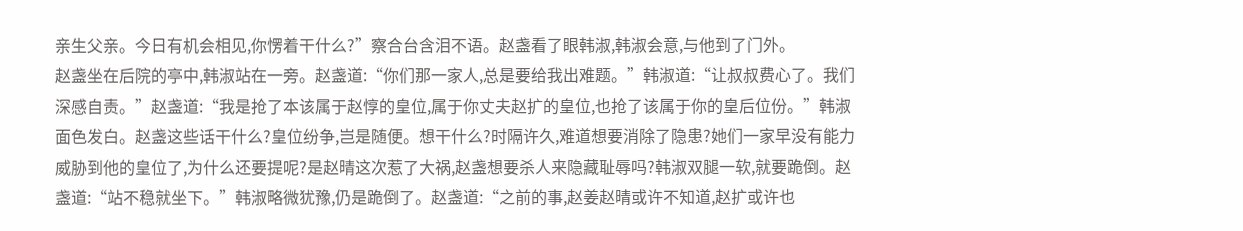亲生父亲。今日有机会相见,你愣着干什么?”察合台含泪不语。赵盏看了眼韩淑,韩淑会意,与他到了门外。
赵盏坐在后院的亭中,韩淑站在一旁。赵盏道:“你们那一家人,总是要给我出难题。”韩淑道:“让叔叔费心了。我们深感自责。”赵盏道:“我是抢了本该属于赵惇的皇位,属于你丈夫赵扩的皇位,也抢了该属于你的皇后位份。”韩淑面色发白。赵盏这些话干什么?皇位纷争,岂是随便。想干什么?时隔许久,难道想要消除了隐患?她们一家早没有能力威胁到他的皇位了,为什么还要提呢?是赵晴这次惹了大祸,赵盏想要杀人来隐藏耻辱吗?韩淑双腿一软,就要跪倒。赵盏道:“站不稳就坐下。”韩淑略微犹豫,仍是跪倒了。赵盏道:“之前的事,赵姜赵晴或许不知道,赵扩或许也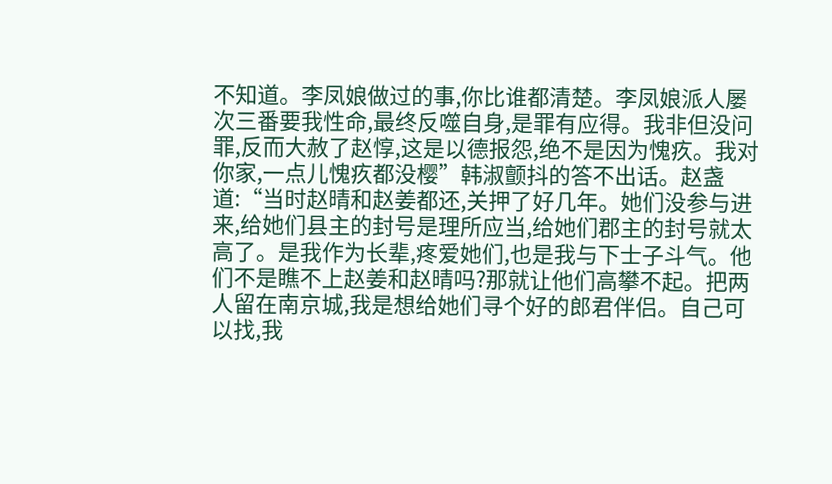不知道。李凤娘做过的事,你比谁都清楚。李凤娘派人屡次三番要我性命,最终反噬自身,是罪有应得。我非但没问罪,反而大赦了赵惇,这是以德报怨,绝不是因为愧疚。我对你家,一点儿愧疚都没樱”韩淑颤抖的答不出话。赵盏道:“当时赵晴和赵姜都还,关押了好几年。她们没参与进来,给她们县主的封号是理所应当,给她们郡主的封号就太高了。是我作为长辈,疼爱她们,也是我与下士子斗气。他们不是瞧不上赵姜和赵晴吗?那就让他们高攀不起。把两人留在南京城,我是想给她们寻个好的郎君伴侣。自己可以找,我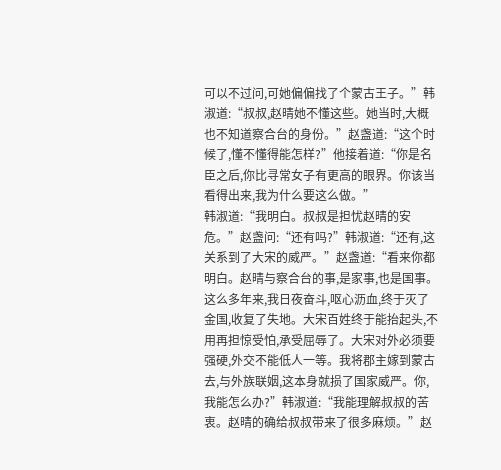可以不过问,可她偏偏找了个蒙古王子。”韩淑道:“叔叔,赵晴她不懂这些。她当时,大概也不知道察合台的身份。”赵盏道:“这个时候了,懂不懂得能怎样?”他接着道:“你是名臣之后,你比寻常女子有更高的眼界。你该当看得出来,我为什么要这么做。”
韩淑道:“我明白。叔叔是担忧赵晴的安危。”赵盏问:“还有吗?”韩淑道:“还有,这关系到了大宋的威严。”赵盏道:“看来你都明白。赵晴与察合台的事,是家事,也是国事。这么多年来,我日夜奋斗,呕心沥血,终于灭了金国,收复了失地。大宋百姓终于能抬起头,不用再担惊受怕,承受屈辱了。大宋对外必须要强硬,外交不能低人一等。我将郡主嫁到蒙古去,与外族联姻,这本身就损了国家威严。你,我能怎么办?”韩淑道:“我能理解叔叔的苦衷。赵晴的确给叔叔带来了很多麻烦。”赵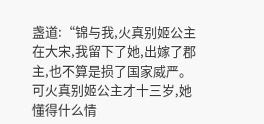盏道:“锦与我,火真别姬公主在大宋,我留下了她,出嫁了郡主,也不算是损了国家威严。可火真别姬公主才十三岁,她懂得什么情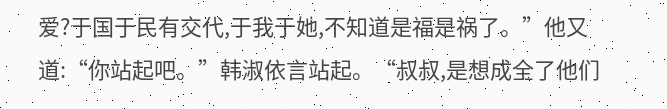爱?于国于民有交代,于我于她,不知道是福是祸了。”他又道:“你站起吧。”韩淑依言站起。“叔叔,是想成全了他们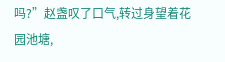吗?”赵盏叹了口气,转过身望着花园池塘,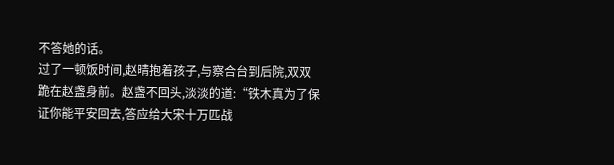不答她的话。
过了一顿饭时间,赵晴抱着孩子,与察合台到后院,双双跪在赵盏身前。赵盏不回头,淡淡的道:“铁木真为了保证你能平安回去,答应给大宋十万匹战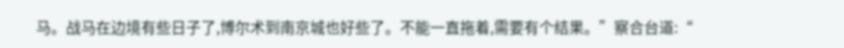马。战马在边境有些日子了,博尔术到南京城也好些了。不能一直拖着,需要有个结果。”察合台道:“